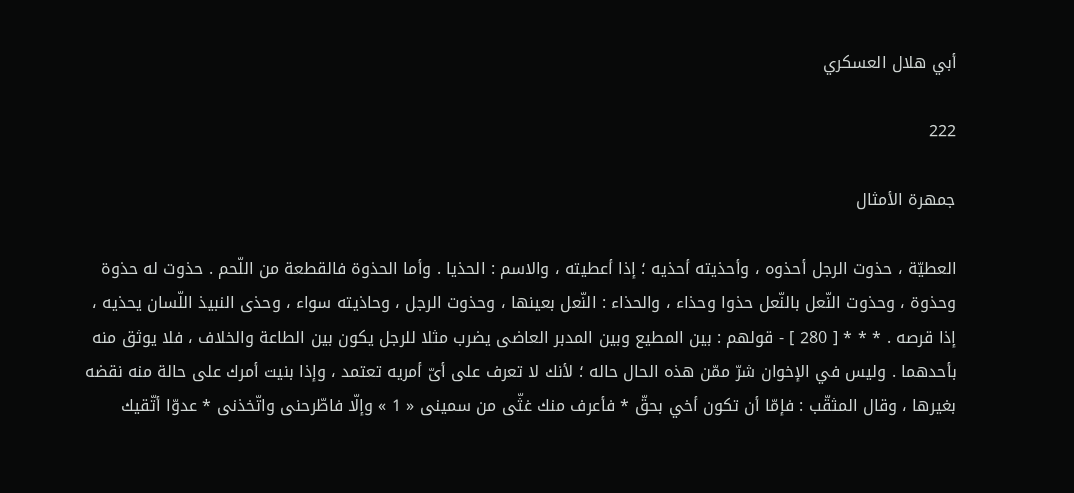أبي هلال العسكري

222

جمهرة الأمثال

العطيّة ، حذوت الرجل أحذوه ، وأحذيته أحذيه ؛ إذا أعطيته ، والاسم : الحذيا . وأما الحذوة فالقطعة من اللّحم . حذوت له حذوة وحذوة ، وحذوت النّعل بالنّعل حذوا وحذاء ، والحذاء : النّعل بعينها ، وحذوت الرجل ، وحاذيته سواء ، وحذى النبيذ اللّسان يحذيه ، إذا قرصه . * * * [ 280 ] - قولهم : بين المطيع وبين المدبر العاضى يضرب مثلا للرجل يكون بين الطاعة والخلاف ، فلا يوثق منه بأحدهما . وليس في الإخوان شرّ ممّن هذه الحال حاله ؛ لأنك لا تعرف على أىّ أمريه تعتمد ، وإذا بنيت أمرك على حالة منه نقضه بغيرها ، وقال المثقّب : فإمّا أن تكون أخي بحقّ * فأعرف منك غثّى من سمينى « 1 » وإلّا فاطّرحنى واتّخذنى * عدوّا أتّقيك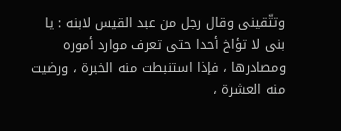وتتّقينى وقال رجل من عبد القيس لابنه : يا بنى لا تؤاخ أحدا حتى تعرف موارد أموره ومصادرها ، فإذا استنبطت منه الخبرة ، ورضيت منه العشرة ،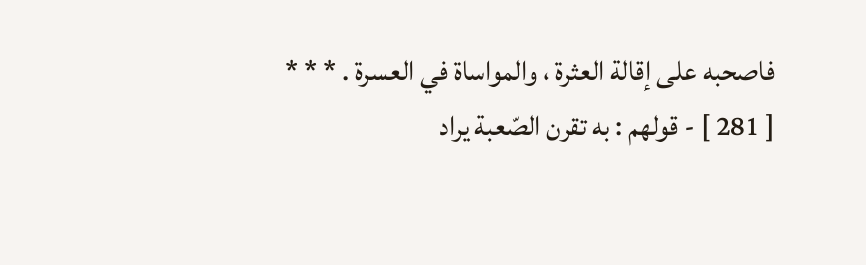فاصحبه على إقالة العثرة ، والمواساة في العسرة . * * * [ 281 ] - قولهم : به تقرن الصّعبة يراد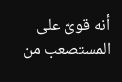أنه قوىّ على المستصعب من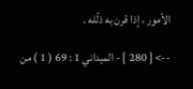الأمور ، إذا قرن به ذلّله .

--> [ 280 ] - الميداني 1 : 69 ( 1 ) من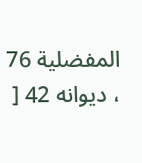المفضلية 76 ، ديوانه 42 [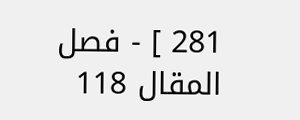281 ] - فصل المقال 118